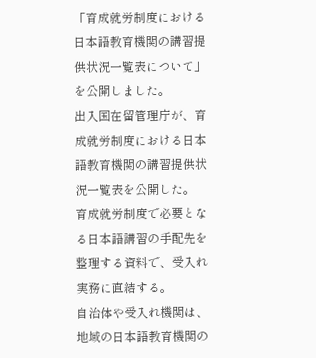「育成就労制度における日本語教育機関の講習提供状況一覧表について」を公開しました。
出入国在留管理庁が、育成就労制度における日本語教育機関の講習提供状況一覧表を公開した。
育成就労制度で必要となる日本語講習の手配先を整理する資料で、受入れ実務に直結する。
自治体や受入れ機関は、地域の日本語教育機関の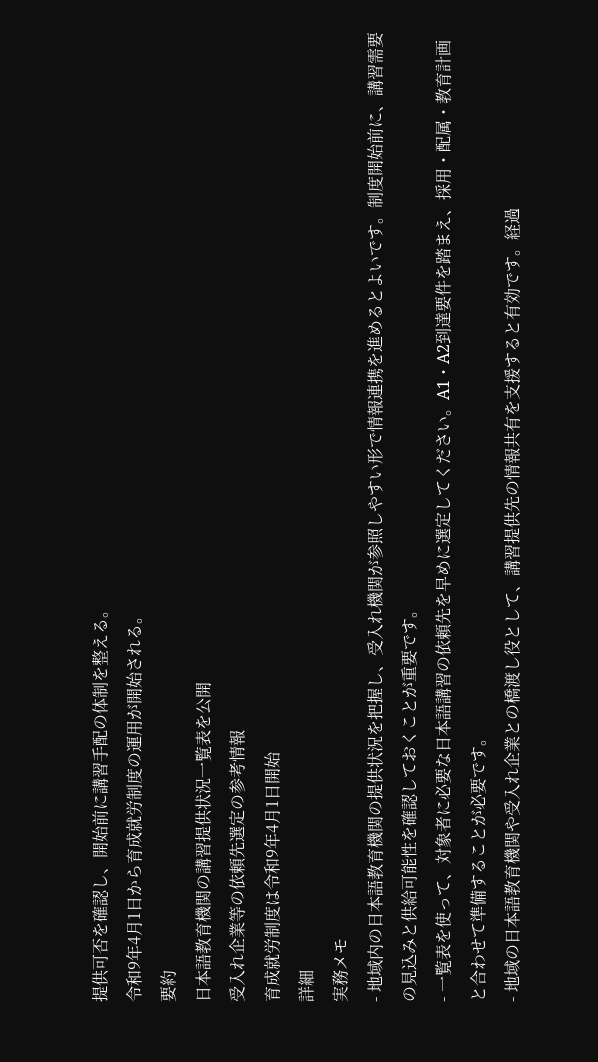提供可否を確認し、開始前に講習手配の体制を整える。
令和9年4月1日から育成就労制度の運用が開始される。
要約
日本語教育機関の講習提供状況一覧表を公開
受入れ企業等の依頼先選定の参考情報
育成就労制度は令和9年4月1日開始
詳細
実務メモ
- 地域内の日本語教育機関の提供状況を把握し、受入れ機関が参照しやすい形で情報連携を進めるとよいです。制度開始前に、講習需要の見込みと供給可能性を確認しておくことが重要です。
- 一覧表を使って、対象者に必要な日本語講習の依頼先を早めに選定してください。A1・A2到達要件を踏まえ、採用・配属・教育計画と合わせて準備することが必要です。
- 地域の日本語教育機関や受入れ企業との橋渡し役として、講習提供先の情報共有を支援すると有効です。経過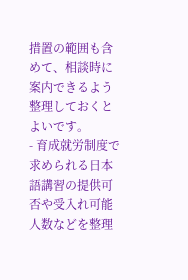措置の範囲も含めて、相談時に案内できるよう整理しておくとよいです。
- 育成就労制度で求められる日本語講習の提供可否や受入れ可能人数などを整理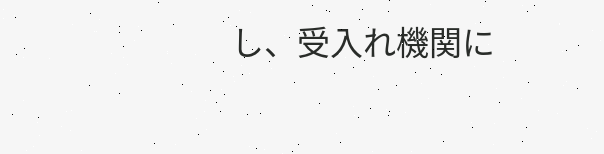し、受入れ機関に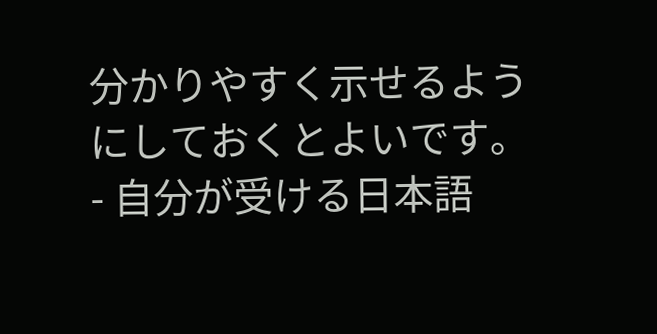分かりやすく示せるようにしておくとよいです。
- 自分が受ける日本語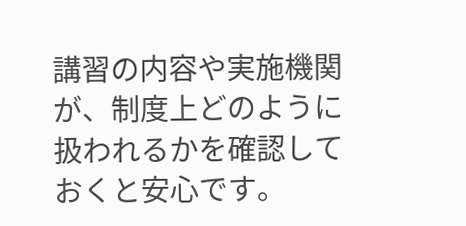講習の内容や実施機関が、制度上どのように扱われるかを確認しておくと安心です。